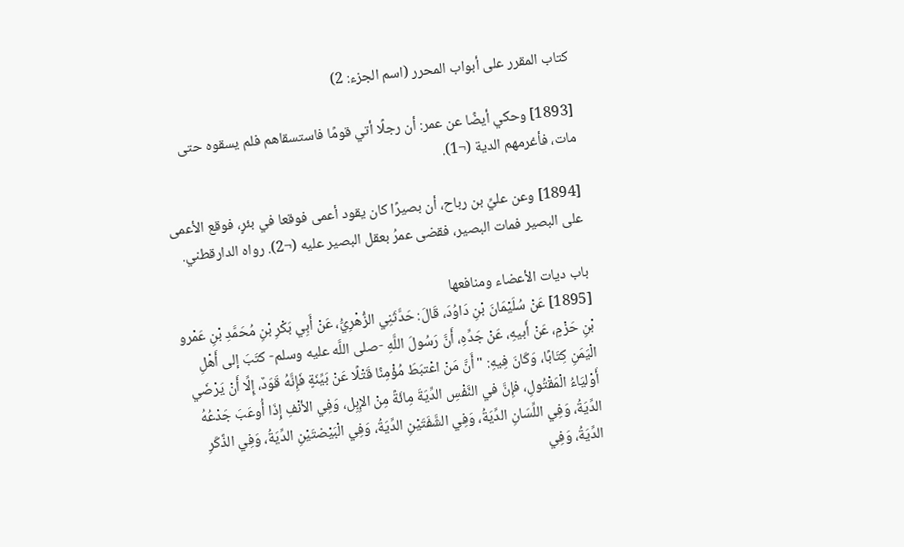كتاب المقرر على أبواب المحرر (اسم الجزء: 2)

[1893] وحكي أيضًا عن عمر: أن رجلًا أتي قومًا فاستسقاهم فلم يسقوه حتى مات، فأغرمهم الدية (¬1).

[1894] وعن عليِّ بن رباح، أن بصيرًا كان يقود أعمى فوقعا في بئرٍ، فوقع الأعمى على البصير فمات البصير، فقضى عمرُ بعقل البصير عليه (¬2). رواه الدارقطني.

باب ديات الأعضاء ومنافعها
[1895] عَنْ سُلَيْمَانَ بْنِ دَاوُدَ، قَالَ: حَدَّثَنِي الزُّهْرِيُّ، عَنْ أَبِي بَكْرِ بْنِ مُحَمَّدِ بْنِ عَمْرو بْنِ حَزْمٍ، عَنْ أَبيهِ، عَنْ جَدِّهِ، أَنَّ رَسُولَ اللَّهِ -صلى اللَّه عليه وسلم- كتَبَ إلى أَهْلِ الْيَمَنِ كِتَابًا، وَكَانَ فِيهِ: "أَنَّ مَنْ اعْتبَطَ مُؤْمِنًا قَتْلًا عَنْ بَيِّنَةٍ فَإِنَّهُ قَوَدٌ، إِلِّا أَنْ يَرْضَي أَوْليَاءُ الْمَقْتُولِ، فإِنَّ في النَّفْسِ الدِّيَةَ مِائَةً مِنْ الإِبِل، وَفِي الأنْفِ إِذَا أُوعَبَ جَدْعُهُ الدِّيَةُ، وَفِي اللِّسَانِ الدِّيَةُ، وَفِي الشَّفَتَيْنِ الدِّيَةُ، وَفِي الْبَيْضتَيْنِ الدِّيَةُ، وَفِي الذَّكَرِ الدِّيَةُ، وَفِي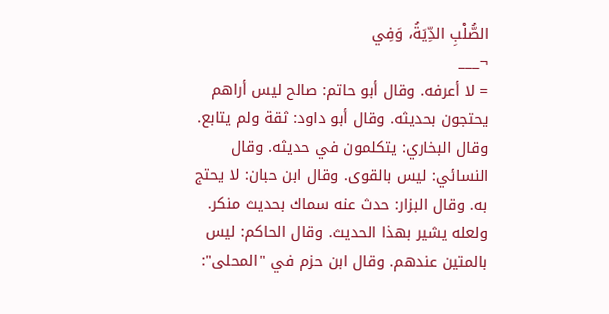الصُّلْبِ الدِّيَةُ، وَفِي
¬___
= لا أعرفه. وقال أبو حاتم: صالح ليس أراهم يحتجون بحديثه. وقال أبو داود: ثقة ولم يتابع. وقال البخاري: يتكلمون في حديثه. وقال النسائي: ليس بالقوى. وقال ابن حبان: لا يحتج به. وقال البزار: حدث عنه سماك بحديث منكر. ولعله يشير بهذا الحديث. وقال الحاكم: ليس بالمتين عندهم. وقال ابن حزم في "المحلى":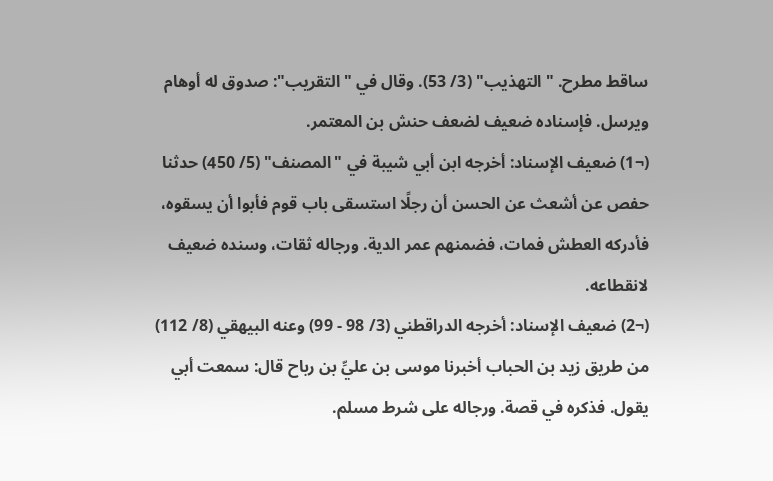ساقط مطرح. "التهذيب" (3/ 53). وقال في "التقريب": صدوق له أوهام ويرسل. فإسناده ضعيف لضعف حنش بن المعتمر.
(¬1) ضعيف الإسناد: أخرجه ابن أبي شيبة في "المصنف" (5/ 450) حدثنا حفص عن أشعث عن الحسن أن رجلًا استسقى باب قوم فأبوا أن يسقوه، فأدركه العطش فمات، فضمنهم عمر الدية. ورجاله ثقات، وسنده ضعيف لانقطاعه.
(¬2) ضعيف الإسناد: أخرجه الدراقطني (3/ 98 - 99) وعنه البيهقي (8/ 112) من طريق زيد بن الحباب أخبرنا موسى بن عليِّ بن رباح قال: سمعت أبي يقول. فذكره في قصة. ورجاله على شرط مسلم.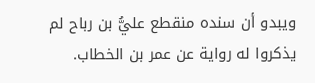ويبدو أن سنده منقطع عليُّ بن رباح لم يذكروا له رواية عن عمر بن الخطاب.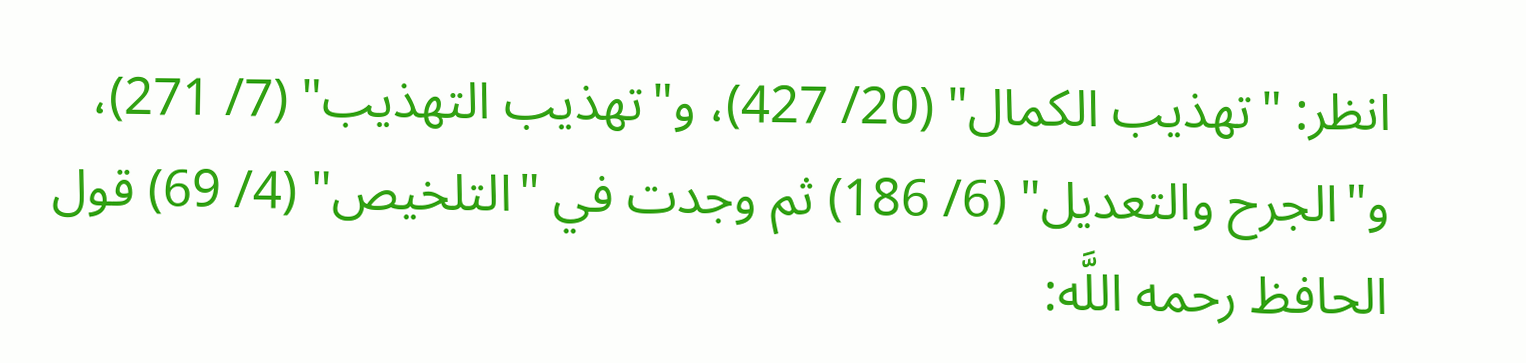انظر: "تهذيب الكمال" (20/ 427)، و"تهذيب التهذيب" (7/ 271)، و"الجرح والتعديل" (6/ 186) ثم وجدت في "التلخيص" (4/ 69) قول الحافظ رحمه اللَّه: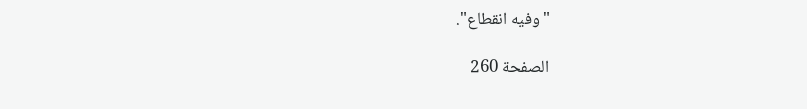"وفيه انقطاع".

الصفحة 260